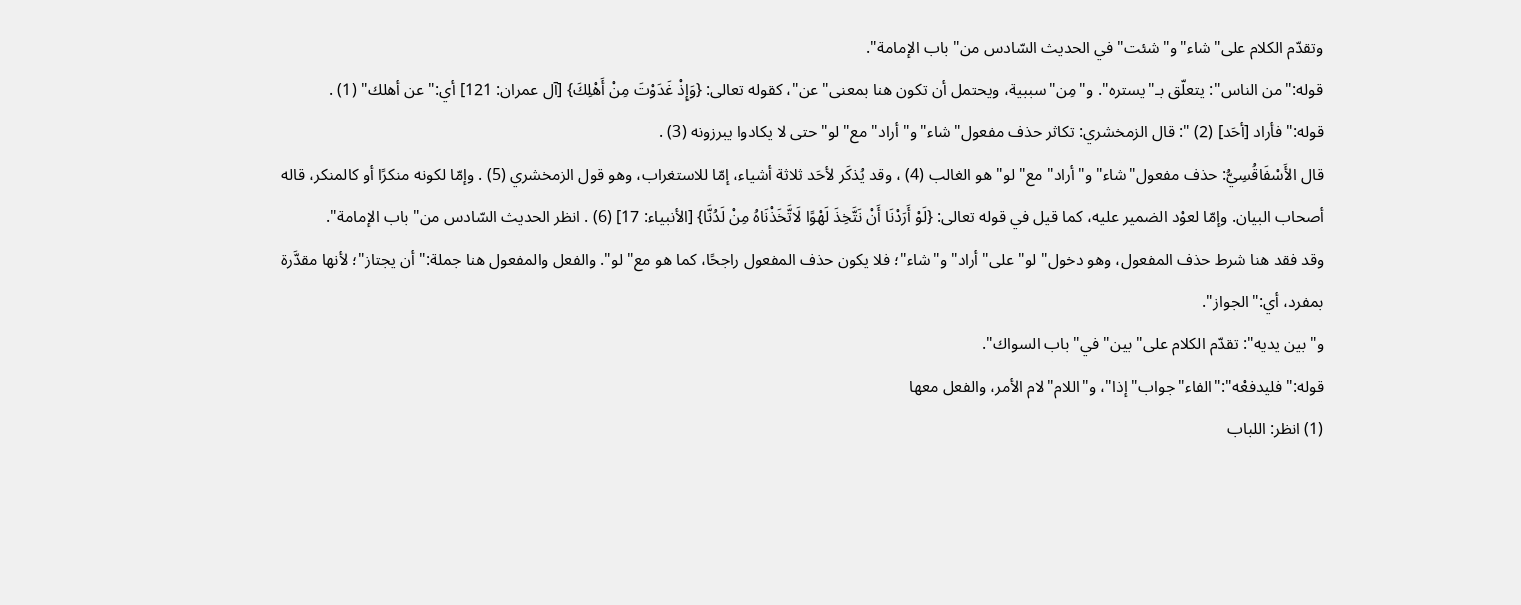وتقدّم الكلام على"شاء"و"شئت"في الحديث السّادس من"باب الإمامة".
قوله:"من الناس": يتعلّق بـ"يستره". و"مِن"سببية، ويحتمل أن تكون هنا بمعنى"عن"، كقوله تعالى: {وَإِذْ غَدَوْتَ مِنْ أَهْلِكَ} [آل عمران: 121] أي:"عن أهلك" (1) .
قوله:"فأراد [أحَد] (2) ": قال الزمخشري: تكاثر حذف مفعول"شاء"و"أراد"مع"لو"حتى لا يكادوا يبرزونه (3) .
قال الأَسْفَاقُسِيُّ: حذف مفعول"شاء"و"أراد"مع"لو"هو الغالب (4) ، وقد يُذكَر لأحَد ثلاثة أشياء، إمّا للاستغراب، وهو قول الزمخشري (5) . وإمّا لكونه منكرًا أو كالمنكر، قاله أصحاب البيان. وإمّا لعوْد الضمير عليه، كما قيل في قوله تعالى: {لَوْ أَرَدْنَا أَنْ نَتَّخِذَ لَهْوًا لَاتَّخَذْنَاهُ مِنْ لَدُنَّا} [الأنبياء: 17] (6) . انظر الحديث السّادس من"باب الإمامة".
وقد فقد هنا شرط حذف المفعول، وهو دخول"لو"على"أراد"و"شاء"؛ فلا يكون حذف المفعول راجحًا، كما هو مع"لو". والفعل والمفعول هنا جملة:"أن يجتاز"؛ لأنها مقدَّرة بمفرد، أي:"الجواز".
و"بين يديه": تقدّم الكلام على"بين"في"باب السواك".
قوله:"فليدفعْه":"الفاء"جواب"إذا"، و"اللام"لام الأمر، والفعل معها
(1) انظر: اللباب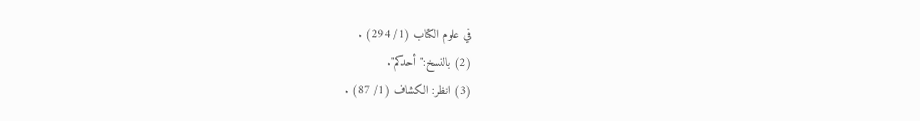في علوم الكتاب (1/ 294) .
(2) بالنسخ:"أحدكم".
(3) انظر: الكشاف (1/ 87) .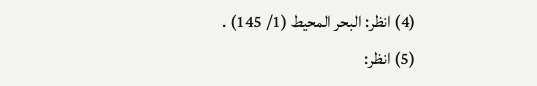(4) انظر: البحر المحيط (1/ 145) .
(5) انظر: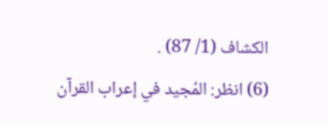الكشاف (1/ 87) .
(6) انظر: المُجيد في إعراب القرآن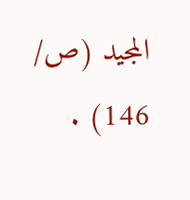المجيد (ص/ 146) .